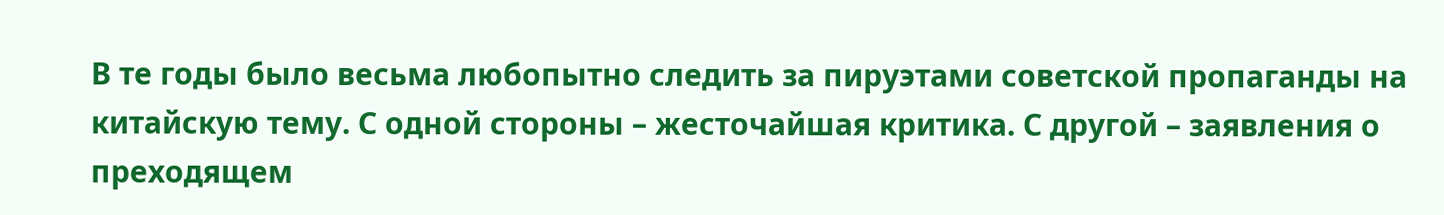В те годы было весьма любопытно следить за пируэтами советской пропаганды на китайскую тему. С одной стороны – жесточайшая критика. С другой – заявления о преходящем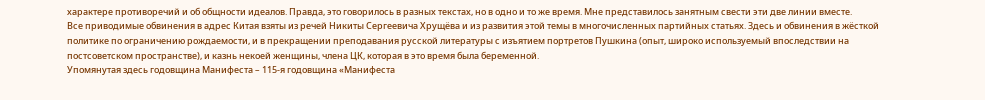характере противоречий и об общности идеалов. Правда, это говорилось в разных текстах, но в одно и то же время. Мне представилось занятным свести эти две линии вместе.
Все приводимые обвинения в адрес Китая взяты из речей Никиты Сергеевича Хрущёва и из развития этой темы в многочисленных партийных статьях. Здесь и обвинения в жёсткой политике по ограничению рождаемости, и в прекращении преподавания русской литературы с изъятием портретов Пушкина (опыт, широко используемый впоследствии на постсоветском пространстве), и казнь некоей женщины, члена ЦК, которая в это время была беременной.
Упомянутая здесь годовщина Манифеста – 115-я годовщина «Манифеста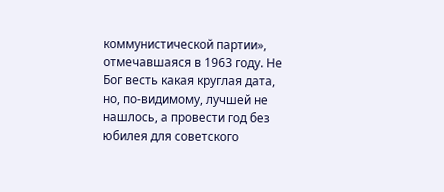коммунистической партии», отмечавшаяся в 1963 году. Не Бог весть какая круглая дата, но, по-видимому, лучшей не нашлось, а провести год без юбилея для советского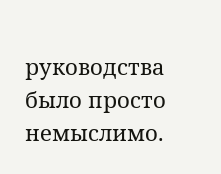руководства было просто немыслимо.